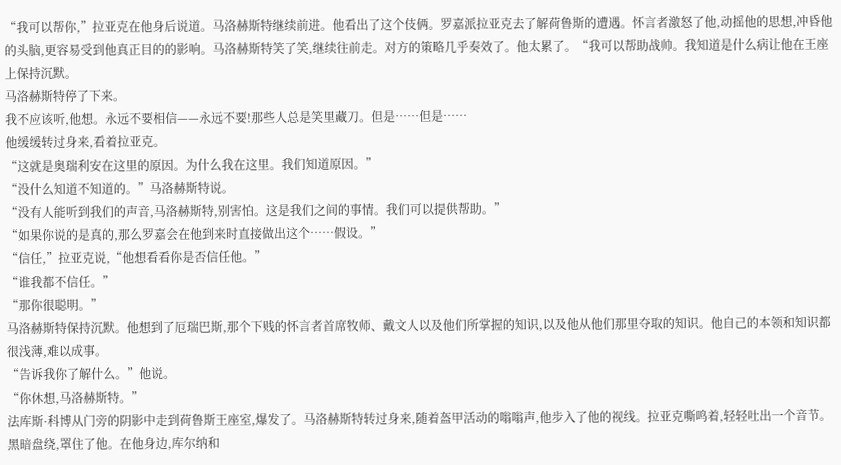“我可以帮你,”拉亚克在他身后说道。马洛赫斯特继续前进。他看出了这个伎俩。罗嘉派拉亚克去了解荷鲁斯的遭遇。怀言者激怒了他,动摇他的思想,冲昏他的头脑,更容易受到他真正目的的影响。马洛赫斯特笑了笑,继续往前走。对方的策略几乎奏效了。他太累了。“我可以帮助战帅。我知道是什么病让他在王座上保持沉默。
马洛赫斯特停了下来。
我不应该听,他想。永远不要相信——永远不要!那些人总是笑里藏刀。但是……但是……
他缓缓转过身来,看着拉亚克。
“这就是奥瑞利安在这里的原因。为什么我在这里。我们知道原因。”
“没什么知道不知道的。”马洛赫斯特说。
“没有人能听到我们的声音,马洛赫斯特,别害怕。这是我们之间的事情。我们可以提供帮助。”
“如果你说的是真的,那么罗嘉会在他到来时直接做出这个……假设。”
“信任,”拉亚克说,“他想看看你是否信任他。”
“谁我都不信任。”
“那你很聪明。”
马洛赫斯特保持沉默。他想到了厄瑞巴斯,那个下贱的怀言者首席牧师、戴文人以及他们所掌握的知识,以及他从他们那里夺取的知识。他自己的本领和知识都很浅薄,难以成事。
“告诉我你了解什么。”他说。
“你休想,马洛赫斯特。”
法库斯·科博从门旁的阴影中走到荷鲁斯王座室,爆发了。马洛赫斯特转过身来,随着盔甲活动的嗡嗡声,他步入了他的视线。拉亚克嘶鸣着,轻轻吐出一个音节。黑暗盘绕,罩住了他。在他身边,库尔纳和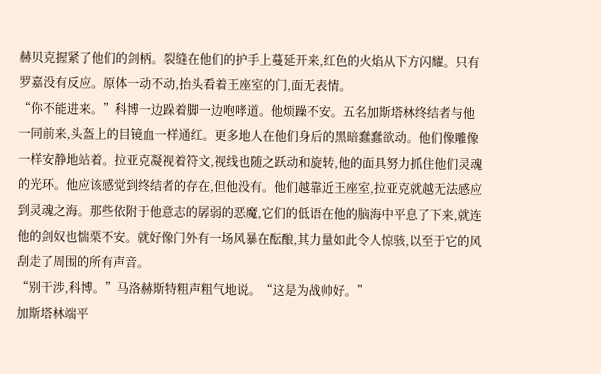赫贝克握紧了他们的剑柄。裂缝在他们的护手上蔓延开来,红色的火焰从下方闪耀。只有罗嘉没有反应。原体一动不动,抬头看着王座室的门,面无表情。
“你不能进来。”科博一边跺着脚一边咆哮道。他烦躁不安。五名加斯塔林终结者与他一同前来,头盔上的目镜血一样通红。更多地人在他们身后的黑暗蠢蠢欲动。他们像雕像一样安静地站着。拉亚克凝视着符文,视线也随之跃动和旋转,他的面具努力抓住他们灵魂的光环。他应该感觉到终结者的存在,但他没有。他们越靠近王座室,拉亚克就越无法感应到灵魂之海。那些依附于他意志的孱弱的恶魔,它们的低语在他的脑海中平息了下来,就连他的剑奴也惴栗不安。就好像门外有一场风暴在酝酿,其力量如此令人惊骇,以至于它的风刮走了周围的所有声音。
“别干涉,科博。”马洛赫斯特粗声粗气地说。“这是为战帅好。”
加斯塔林端平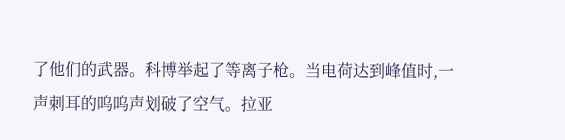了他们的武器。科博举起了等离子枪。当电荷达到峰值时,一声刺耳的呜呜声划破了空气。拉亚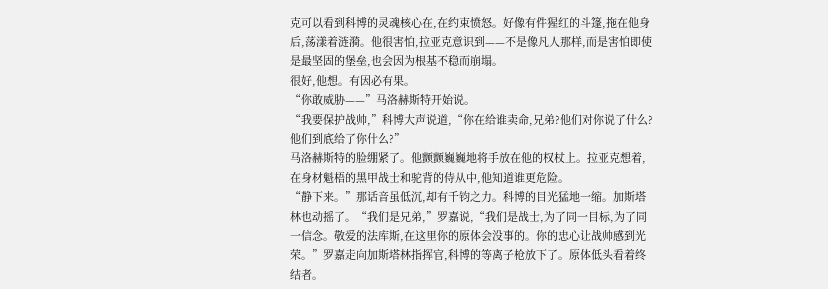克可以看到科博的灵魂核心在,在约束愤怒。好像有件猩红的斗篷,拖在他身后,荡漾着涟漪。他很害怕,拉亚克意识到——不是像凡人那样,而是害怕即使是最坚固的堡垒,也会因为根基不稳而崩塌。
很好,他想。有因必有果。
“你敢威胁——”马洛赫斯特开始说。
“我要保护战帅,”科博大声说道,“你在给谁卖命,兄弟?他们对你说了什么?他们到底给了你什么?”
马洛赫斯特的脸绷紧了。他颤颤巍巍地将手放在他的权杖上。拉亚克想着,在身材魁梧的黑甲战士和驼背的侍从中,他知道谁更危险。
“静下来。”那话音虽低沉,却有千钧之力。科博的目光猛地一缩。加斯塔林也动摇了。“我们是兄弟,”罗嘉说,“我们是战士,为了同一目标,为了同一信念。敬爱的法库斯,在这里你的原体会没事的。你的忠心让战帅感到光荣。”罗嘉走向加斯塔林指挥官,科博的等离子枪放下了。原体低头看着终结者。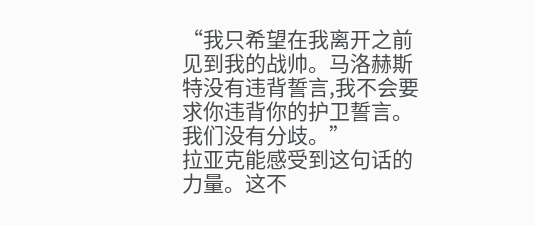“我只希望在我离开之前见到我的战帅。马洛赫斯特没有违背誓言,我不会要求你违背你的护卫誓言。我们没有分歧。”
拉亚克能感受到这句话的力量。这不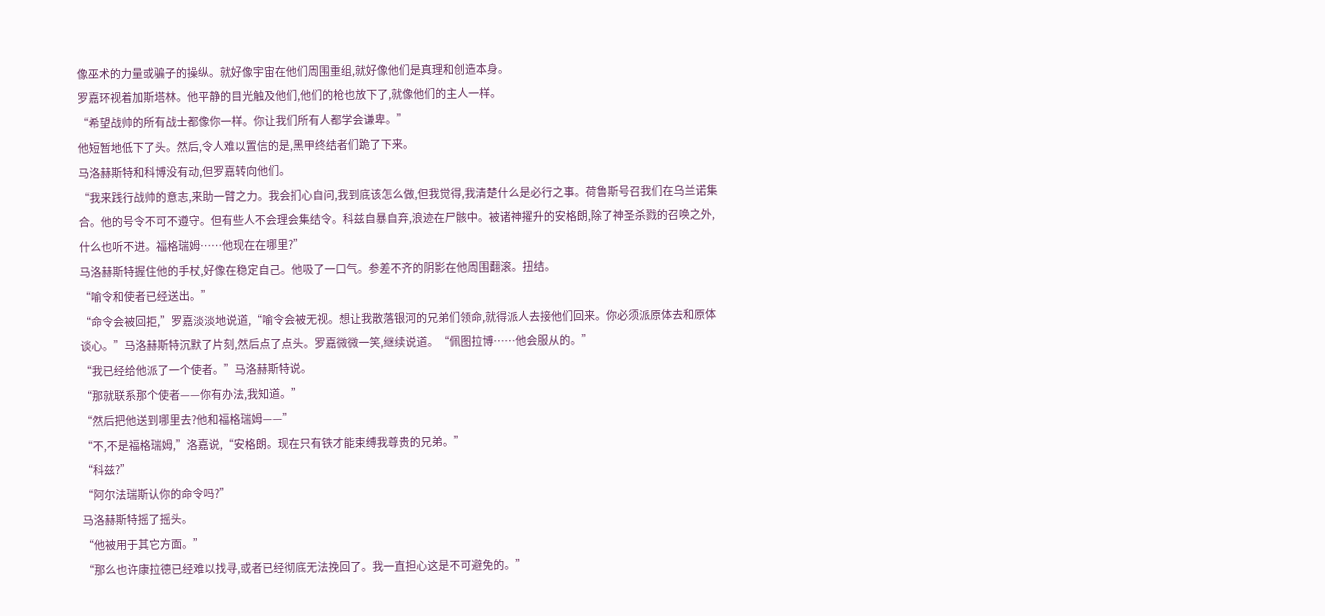像巫术的力量或骗子的操纵。就好像宇宙在他们周围重组,就好像他们是真理和创造本身。
罗嘉环视着加斯塔林。他平静的目光触及他们,他们的枪也放下了,就像他们的主人一样。
“希望战帅的所有战士都像你一样。你让我们所有人都学会谦卑。”
他短暂地低下了头。然后,令人难以置信的是,黑甲终结者们跪了下来。
马洛赫斯特和科博没有动,但罗嘉转向他们。
“我来践行战帅的意志,来助一臂之力。我会扪心自问,我到底该怎么做,但我觉得,我清楚什么是必行之事。荷鲁斯号召我们在乌兰诺集合。他的号令不可不遵守。但有些人不会理会集结令。科兹自暴自弃,浪迹在尸骸中。被诸神擢升的安格朗,除了神圣杀戮的召唤之外,什么也听不进。福格瑞姆……他现在在哪里?”
马洛赫斯特握住他的手杖,好像在稳定自己。他吸了一口气。参差不齐的阴影在他周围翻滚。扭结。
“喻令和使者已经送出。”
“命令会被回拒,”罗嘉淡淡地说道,“喻令会被无视。想让我散落银河的兄弟们领命,就得派人去接他们回来。你必须派原体去和原体谈心。”马洛赫斯特沉默了片刻,然后点了点头。罗嘉微微一笑,继续说道。“佩图拉博……他会服从的。”
“我已经给他派了一个使者。”马洛赫斯特说。
“那就联系那个使者——你有办法,我知道。”
“然后把他送到哪里去?他和福格瑞姆——”
“不,不是福格瑞姆,”洛嘉说,“安格朗。现在只有铁才能束缚我尊贵的兄弟。”
“科兹?”
“阿尔法瑞斯认你的命令吗?”
马洛赫斯特摇了摇头。
“他被用于其它方面。”
“那么也许康拉德已经难以找寻,或者已经彻底无法挽回了。我一直担心这是不可避免的。”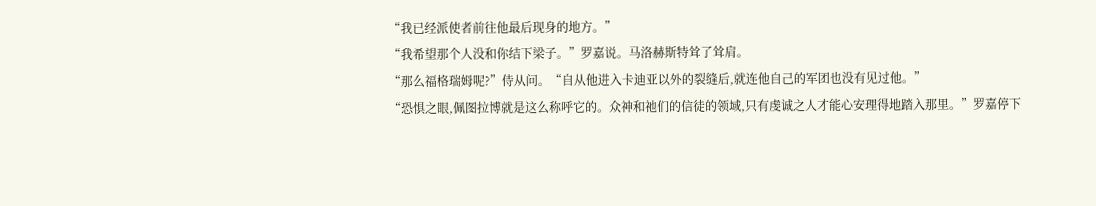“我已经派使者前往他最后现身的地方。”
“我希望那个人没和你结下梁子。”罗嘉说。马洛赫斯特耸了耸肩。
“那么福格瑞姆呢?”侍从问。“自从他进入卡迪亚以外的裂缝后,就连他自己的军团也没有见过他。”
“恐惧之眼,佩图拉博就是这么称呼它的。众神和祂们的信徒的领域,只有虔诚之人才能心安理得地踏入那里。”罗嘉停下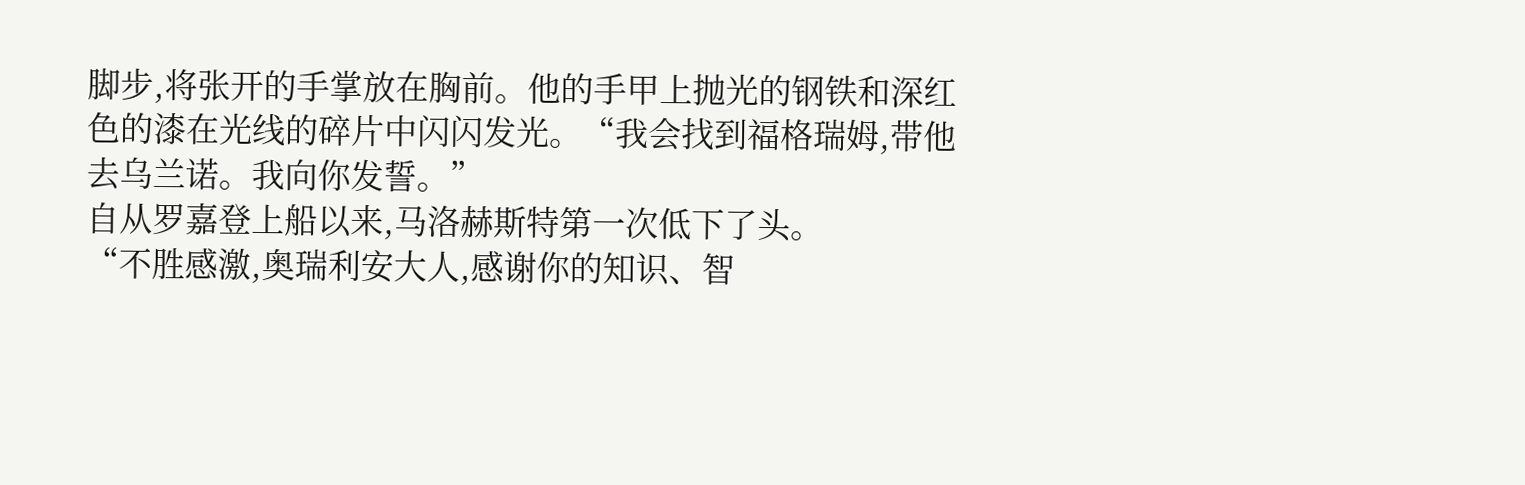脚步,将张开的手掌放在胸前。他的手甲上抛光的钢铁和深红色的漆在光线的碎片中闪闪发光。“我会找到福格瑞姆,带他去乌兰诺。我向你发誓。”
自从罗嘉登上船以来,马洛赫斯特第一次低下了头。
“不胜感激,奥瑞利安大人,感谢你的知识、智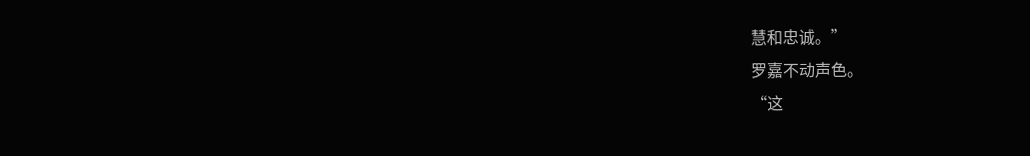慧和忠诚。”
罗嘉不动声色。
“这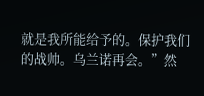就是我所能给予的。保护我们的战帅。乌兰诺再会。”然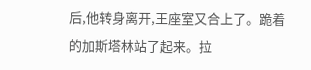后,他转身离开,王座室又合上了。跪着的加斯塔林站了起来。拉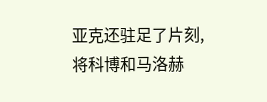亚克还驻足了片刻,将科博和马洛赫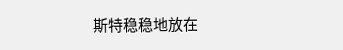斯特稳稳地放在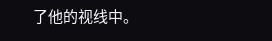了他的视线中。